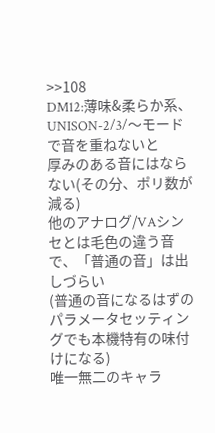>>108
DM12:薄味&柔らか系、UNISON-2/3/〜モードで音を重ねないと
厚みのある音にはならない(その分、ポリ数が減る)
他のアナログ/VAシンセとは毛色の違う音で、「普通の音」は出しづらい
(普通の音になるはずのパラメータセッティングでも本機特有の味付けになる)
唯一無二のキャラ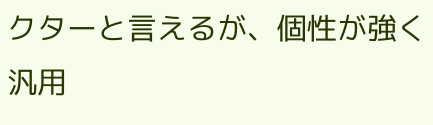クターと言えるが、個性が強く汎用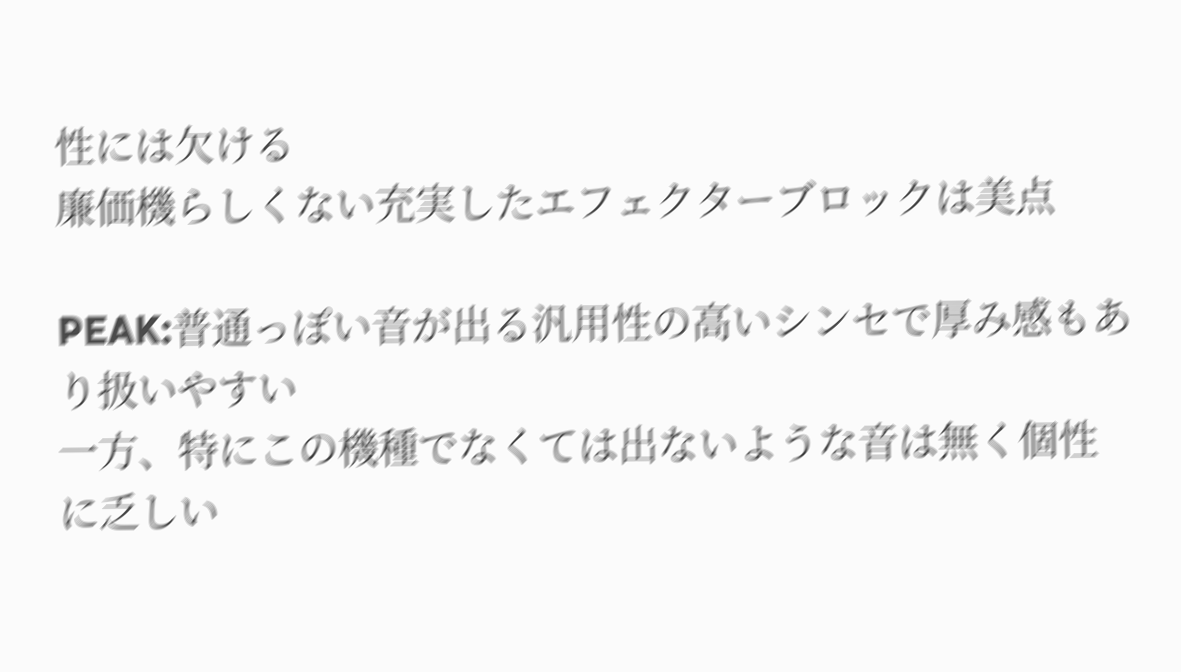性には欠ける
廉価機らしくない充実したエフェクターブロックは美点

PEAK:普通っぽい音が出る汎用性の高いシンセで厚み感もあり扱いやすい
一方、特にこの機種でなくては出ないような音は無く個性に乏しい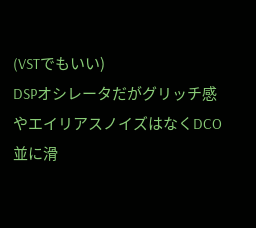(VSTでもいい)
DSPオシレータだがグリッチ感やエイリアスノイズはなくDCO並に滑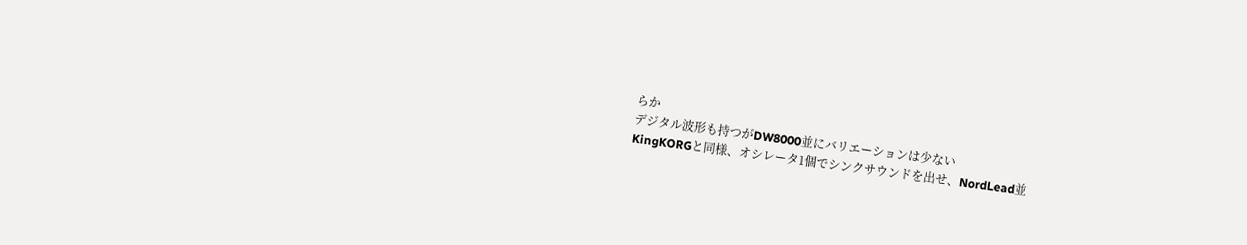らか
デジタル波形も持つがDW8000並にバリエーションは少ない
KingKORGと同様、オシレータ1個でシンクサウンドを出せ、NordLead並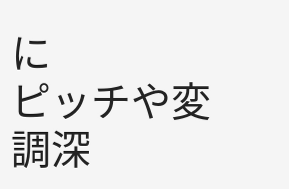に
ピッチや変調深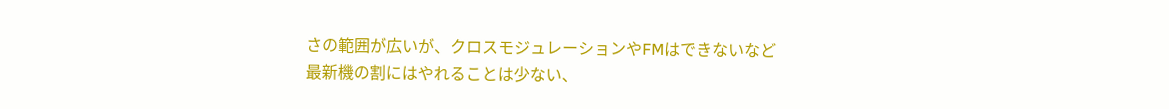さの範囲が広いが、クロスモジュレーションやFMはできないなど
最新機の割にはやれることは少ない、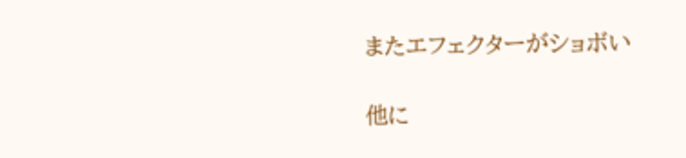またエフェクターがショボい

他に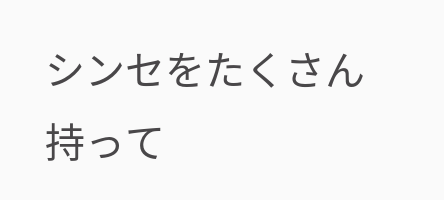シンセをたくさん持って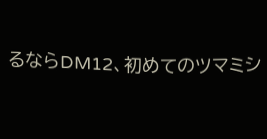るならDM12、初めてのツマミシ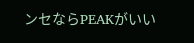ンセならPEAKがいい